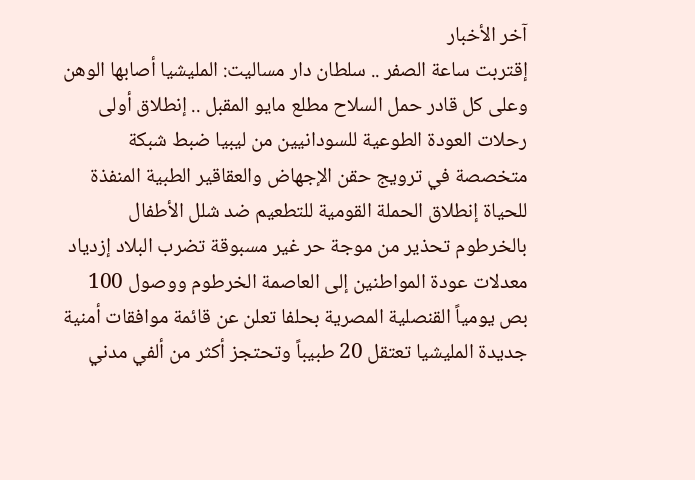آخر الأخبار
إقتربت ساعة الصفر .. سلطان دار مساليت: المليشيا أصابها الوهن وعلى كل قادر حمل السلاح مطلع مايو المقبل .. إنطلاق أولى رحلات العودة الطوعية للسودانيين من ليبيا ضبط شبكة متخصصة في ترويج حقن الإجهاض والعقاقير الطبية المنفذة للحياة إنطلاق الحملة القومية للتطعيم ضد شلل الأطفال بالخرطوم تحذير من موجة حر غير مسبوقة تضرب البلاد إزدياد معدلات عودة المواطنين إلى العاصمة الخرطوم ووصول 100 بص يومياً القنصلية المصرية بحلفا تعلن عن قائمة موافقات أمنية جديدة المليشيا تعتقل 20 طبيباً وتحتجز أكثر من ألفي مدني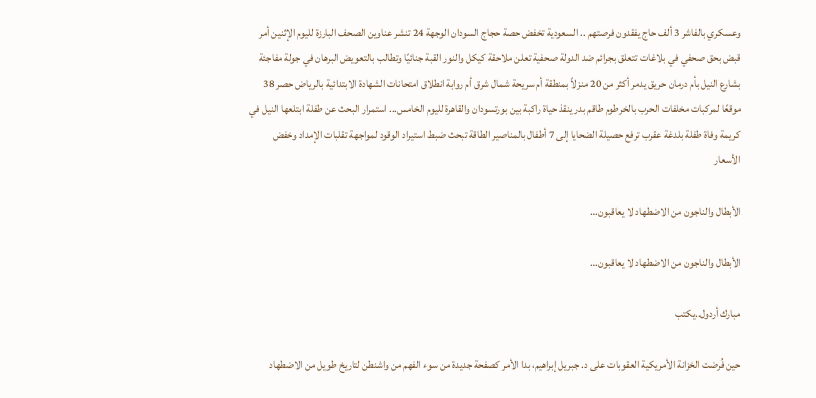وعسكري بالفاشر 3 ألف حاج يفقدون فرصتهم .. السعودية تخفض حصة حجاج السودان الوجهة 24 تنشر عناوين الصحف البارزة لليوم الإثنين أمر قبض بحق صحفي في بلاغات تتعلق بجرائم ضد الدولة صحفية تعلن ملاحقة كيكل والنور القبة جنائيًا وتطالب بالتعويض البرهان في جولة مفاجئة بشارع النيل بأم درمان حريق يدمر أكثر من 20 منزلاً بمنطقة أم سريحة شمال شرق أم روابة انطلاق امتحانات الشهادة الابتدائية بالرياض حصر 38 موقعًا لمركبات مخلفات الحرب بالخرطوم طاقم بدر ينقذ حياة راكبة بين بورتسودان والقاهرة لليوم الخامس... استمرار البحث عن طفلة ابتلعها النيل في كريمة وفاة طفلة بلدغة عقرب ترفع حصيلة الضحايا إلى 7 أطفال بالمناصير الطاقة تبحث ضبط استيراد الوقود لمواجهة تقلبات الإمداد وخفض الأسعار

الأبطال والناجون من الاضطهاد لا يعاقبون…

الأبطال والناجون من الاضطهاد لا يعاقبون…

مبارك أردول..يكتب

حين فُرضت الخزانة الأمريكية العقوبات على د. جبريل إبراهيم، بدا الأمر كصفحة جديدة من سوء الفهم من واشنطن لتاريخ طويل من الاضطهاد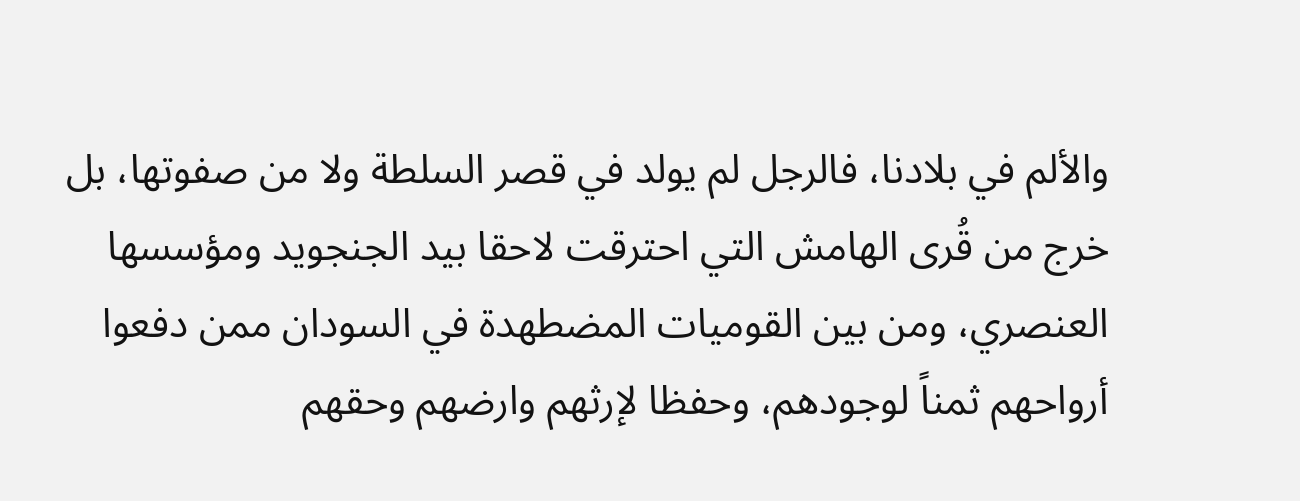والألم في بلادنا، فالرجل لم يولد في قصر السلطة ولا من صفوتها، بل خرج من قُرى الهامش التي احترقت لاحقا بيد الجنجويد ومؤسسها العنصري، ومن بين القوميات المضطهدة في السودان ممن دفعوا أرواحهم ثمناً لوجودهم، وحفظا لإرثهم وارضهم وحقهم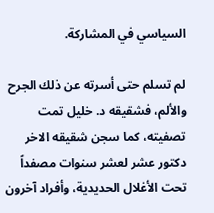السياسي في المشاركة.

لم تسلم حتى أسرته عن ذلك الجرح والألم، فشقيقه د. خليل تمت تصفيته، كما سجن شقيقه الاخر دكتور عشر لعشر سنوات مصفداً تحت الأغلال الحديدية، وأفراد آخرون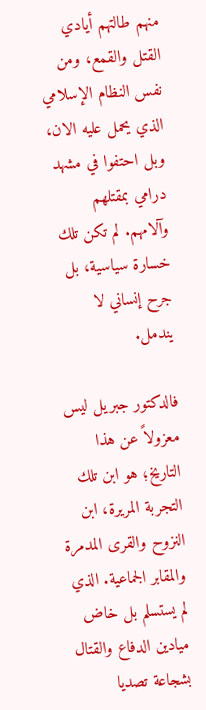منهم طالتهم أيادي القتل والقمع، ومن نفس النظام الإسلامي الذي يحمل عليه الان، وبل احتفوا في مشهد درامي بمقتلهم وآلامهم. لم تكن تلك خسارة سياسية، بل جرح إنساني لا يندمل.

فالدكتور جبريل ليس معزولاً عن هذا التاريخ؛ هو ابن تلك التجربة المريرة، ابن النزوح والقرى المدمرة والمقابر الجماعية. الذي لم يستسلم بل خاض ميادين الدفاع والقتال بشجاعة تصديا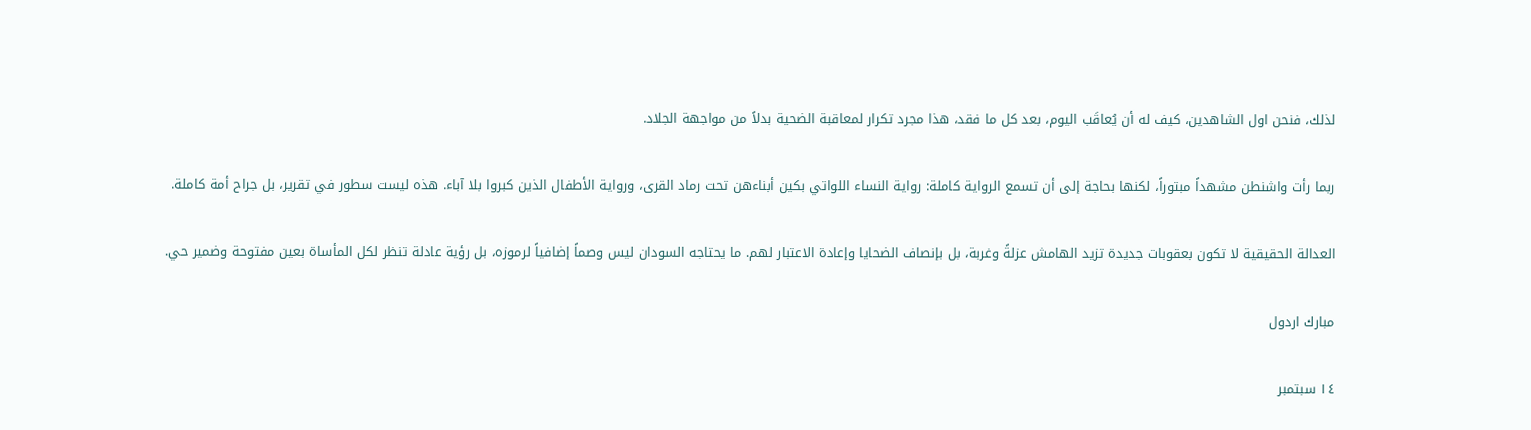لذلك، فنحن اول الشاهدين، كيف له أن يُعاقَب اليوم، بعد كل ما فقد، هذا مجرد تكرار لمعاقبة الضحية بدلاً من مواجهة الجلاد.

ربما رأت واشنطن مشهداً مبتوراً، لكنها بحاجة إلى أن تسمع الرواية كاملة: رواية النساء اللواتي بكين أبناءهن تحت رماد القرى، ورواية الأطفال الذين كبروا بلا آباء. هذه ليست سطور في تقرير، بل جراح أمة كاملة.

العدالة الحقيقية لا تكون بعقوبات جديدة تزيد الهامش عزلةً وغربة، بل بإنصاف الضحايا وإعادة الاعتبار لهم. ما يحتاجه السودان ليس وصماً إضافياً لرموزه، بل رؤية عادلة تنظر لكل المأساة بعين مفتوحة وضمير حي.

مبارك اردول

١٤ سبتمبر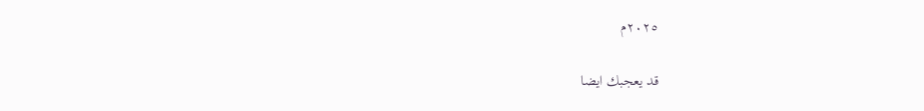٢٠٢٥م

قد يعجبك ايضا